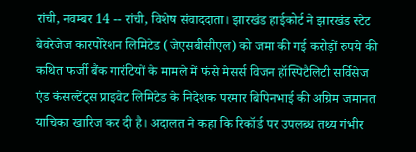रांची, नवम्बर 14 -- रांची, विशेष संवाददाता। झारखंड हाईकोर्ट ने झारखंड स्टेट बेवरेजेज कारपोरेशन लिमिटेड (जेएसबीसीएल) को जमा की गई करोड़ों रुपये की कथित फर्जी बैंक गारंटियों के मामले में फंसे मेसर्स विजन हॉस्पिटैलिटी सर्विसेज एंड कंसल्टेंट्स प्राइवेट लिमिटेड के निदेशक परमार बिपिनभाई की अग्रिम जमानत याचिका खारिज कर दी है। अदालत ने कहा कि रिकॉर्ड पर उपलब्ध तथ्य गंभीर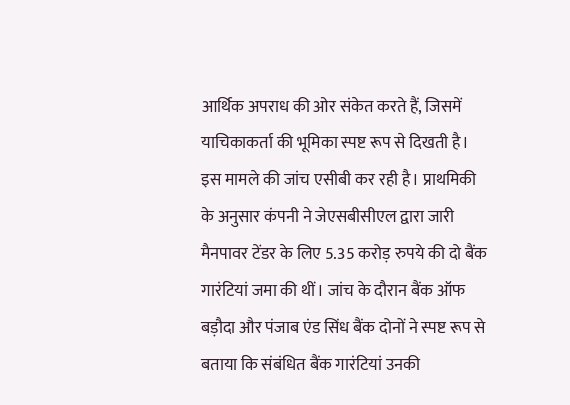आर्थिक अपराध की ओर संकेत करते हैं, जिसमें याचिकाकर्ता की भूमिका स्पष्ट रूप से दिखती है। इस मामले की जांच एसीबी कर रही है। प्राथमिकी के अनुसार कंपनी ने जेएसबीसीएल द्वारा जारी मैनपावर टेंडर के लिए 5.35 करोड़ रुपये की दो बैंक गारंटियां जमा की थीं। जांच के दौरान बैंक ऑफ बड़ौदा और पंजाब एंड सिंध बैंक दोनों ने स्पष्ट रूप से बताया कि संबंधित बैंक गारंटियां उनकी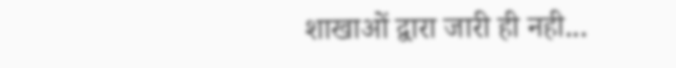शाखाओं द्वारा जारी ही नही...